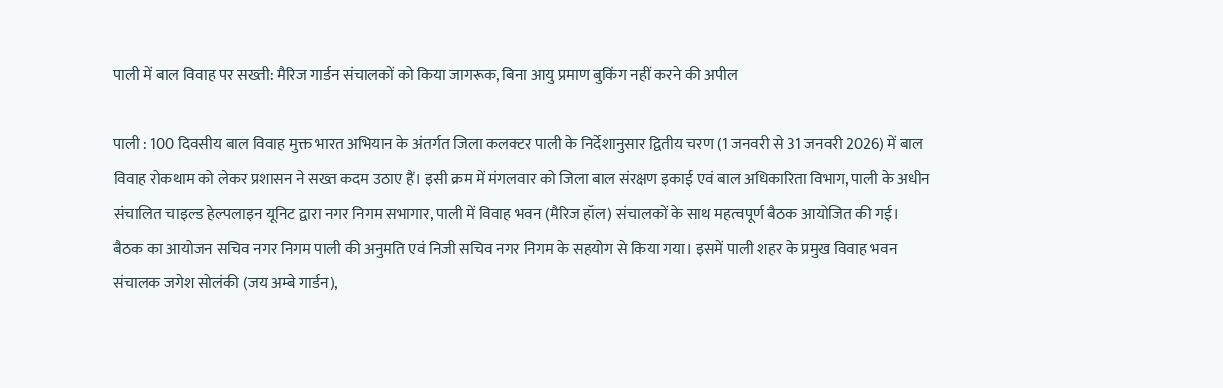पाली में बाल विवाह पर सख्ती: मैरिज गार्डन संचालकों को किया जागरूक, बिना आयु प्रमाण बुकिंग नहीं करने की अपील

पाली : 100 दिवसीय बाल विवाह मुक्त भारत अभियान के अंतर्गत जिला कलक्टर पाली के निर्देशानुसार द्वितीय चरण (1 जनवरी से 31 जनवरी 2026) में बाल विवाह रोकथाम को लेकर प्रशासन ने सख्त कदम उठाए हैं। इसी क्रम में मंगलवार को जिला बाल संरक्षण इकाई एवं बाल अधिकारिता विभाग, पाली के अधीन संचालित चाइल्ड हेल्पलाइन यूनिट द्वारा नगर निगम सभागार, पाली में विवाह भवन (मैरिज हॉल) संचालकों के साथ महत्वपूर्ण बैठक आयोजित की गई।
बैठक का आयोजन सचिव नगर निगम पाली की अनुमति एवं निजी सचिव नगर निगम के सहयोग से किया गया। इसमें पाली शहर के प्रमुख विवाह भवन संचालक जगेश सोलंकी (जय अम्बे गार्डन),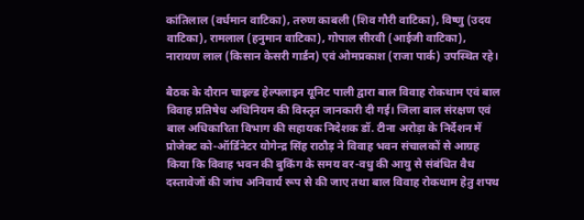कांतिलाल (वर्धमान वाटिका), तरुण काबली (शिव गौरी वाटिका), विष्णु (उदय वाटिका), रामलाल (हनुमान वाटिका), गोपाल सीरवी (आईजी वाटिका), नारायण लाल (किसान केसरी गार्डन) एवं ओमप्रकाश (राजा पार्क) उपस्थित रहे।

बैठक के दौरान चाइल्ड हेल्पलाइन यूनिट पाली द्वारा बाल विवाह रोकथाम एवं बाल विवाह प्रतिषेध अधिनियम की विस्तृत जानकारी दी गई। जिला बाल संरक्षण एवं बाल अधिकारिता विभाग की सहायक निदेशक डॉ. टीना अरोड़ा के निर्देशन में प्रोजेक्ट को-ऑर्डिनेटर योगेन्द्र सिंह राठौड़ ने विवाह भवन संचालकों से आग्रह किया कि विवाह भवन की बुकिंग के समय वर-वधु की आयु से संबंधित वैध दस्तावेजों की जांच अनिवार्य रूप से की जाए तथा बाल विवाह रोकथाम हेतु शपथ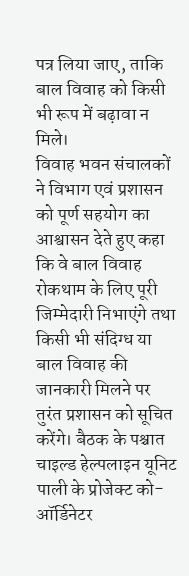पत्र लिया जाए, ताकि बाल विवाह को किसी भी रूप में बढ़ावा न मिले।
विवाह भवन संचालकों ने विभाग एवं प्रशासन को पूर्ण सहयोग का आश्वासन देते हुए कहा कि वे बाल विवाह रोकथाम के लिए पूरी जिम्मेदारी निभाएंगे तथा किसी भी संदिग्ध या बाल विवाह की जानकारी मिलने पर तुरंत प्रशासन को सूचित करेंगे। बैठक के पश्चात चाइल्ड हेल्पलाइन यूनिट पाली के प्रोजेक्ट को-ऑर्डिनेटर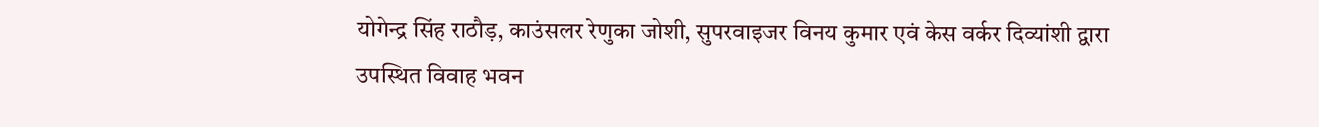योगेन्द्र सिंह राठौड़, काउंसलर रेणुका जोशी, सुपरवाइजर विनय कुमार एवं केस वर्कर दिव्यांशी द्वारा उपस्थित विवाह भवन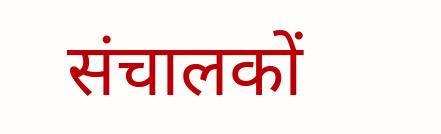संचालकों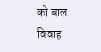को बाल विवाह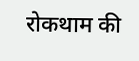रोकथाम की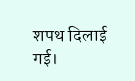शपथ दिलाई गई।